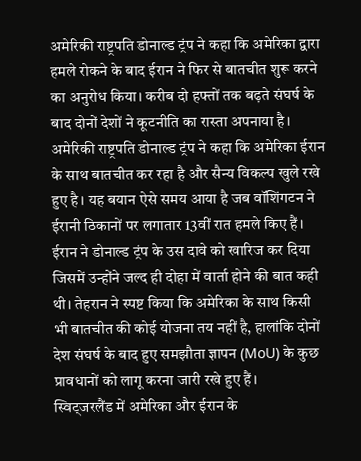अमेरिकी राष्ट्रपति डोनाल्ड ट्रंप ने कहा कि अमेरिका द्वारा हमले रोकने के बाद ईरान ने फिर से बातचीत शुरू करने का अनुरोध किया। करीब दो हफ्तों तक बढ़ते संघर्ष के बाद दोनों देशों ने कूटनीति का रास्ता अपनाया है।
अमेरिकी राष्ट्रपति डोनाल्ड ट्रंप ने कहा कि अमेरिका ईरान के साथ बातचीत कर रहा है और सैन्य विकल्प खुले रखे हुए है। यह बयान ऐसे समय आया है जब वॉशिंगटन ने ईरानी ठिकानों पर लगातार 13वीं रात हमले किए हैं।
ईरान ने डोनाल्ड ट्रंप के उस दावे को खारिज कर दिया जिसमें उन्होंने जल्द ही दोहा में वार्ता होने की बात कही थी। तेहरान ने स्पष्ट किया कि अमेरिका के साथ किसी भी बातचीत की कोई योजना तय नहीं है, हालांकि दोनों देश संघर्ष के बाद हुए समझौता ज्ञापन (MoU) के कुछ प्रावधानों को लागू करना जारी रखे हुए हैं।
स्विट्जरलैंड में अमेरिका और ईरान के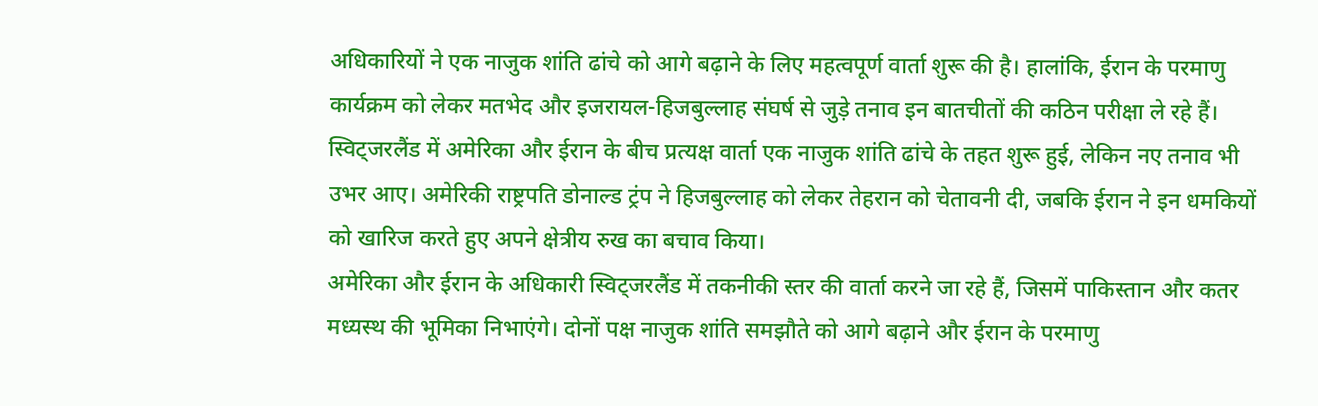अधिकारियों ने एक नाजुक शांति ढांचे को आगे बढ़ाने के लिए महत्वपूर्ण वार्ता शुरू की है। हालांकि, ईरान के परमाणु कार्यक्रम को लेकर मतभेद और इजरायल-हिजबुल्लाह संघर्ष से जुड़े तनाव इन बातचीतों की कठिन परीक्षा ले रहे हैं।
स्विट्जरलैंड में अमेरिका और ईरान के बीच प्रत्यक्ष वार्ता एक नाजुक शांति ढांचे के तहत शुरू हुई, लेकिन नए तनाव भी उभर आए। अमेरिकी राष्ट्रपति डोनाल्ड ट्रंप ने हिजबुल्लाह को लेकर तेहरान को चेतावनी दी, जबकि ईरान ने इन धमकियों को खारिज करते हुए अपने क्षेत्रीय रुख का बचाव किया।
अमेरिका और ईरान के अधिकारी स्विट्जरलैंड में तकनीकी स्तर की वार्ता करने जा रहे हैं, जिसमें पाकिस्तान और कतर मध्यस्थ की भूमिका निभाएंगे। दोनों पक्ष नाजुक शांति समझौते को आगे बढ़ाने और ईरान के परमाणु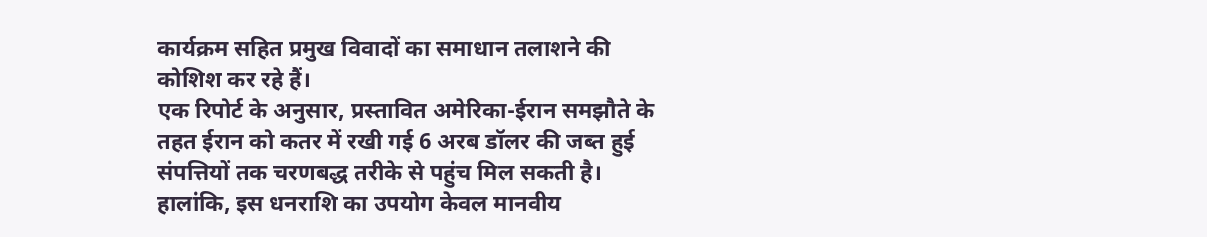कार्यक्रम सहित प्रमुख विवादों का समाधान तलाशने की कोशिश कर रहे हैं।
एक रिपोर्ट के अनुसार, प्रस्तावित अमेरिका-ईरान समझौते के तहत ईरान को कतर में रखी गई 6 अरब डॉलर की जब्त हुई संपत्तियों तक चरणबद्ध तरीके से पहुंच मिल सकती है। हालांकि, इस धनराशि का उपयोग केवल मानवीय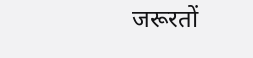जरूरतों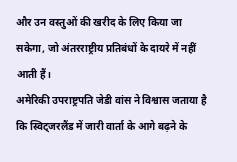और उन वस्तुओं की खरीद के लिए किया जा सकेगा, जो अंतरराष्ट्रीय प्रतिबंधों के दायरे में नहीं आती हैं।
अमेरिकी उपराष्ट्रपति जेडी वांस ने विश्वास जताया है कि स्विट्जरलैंड में जारी वार्ता के आगे बढ़ने के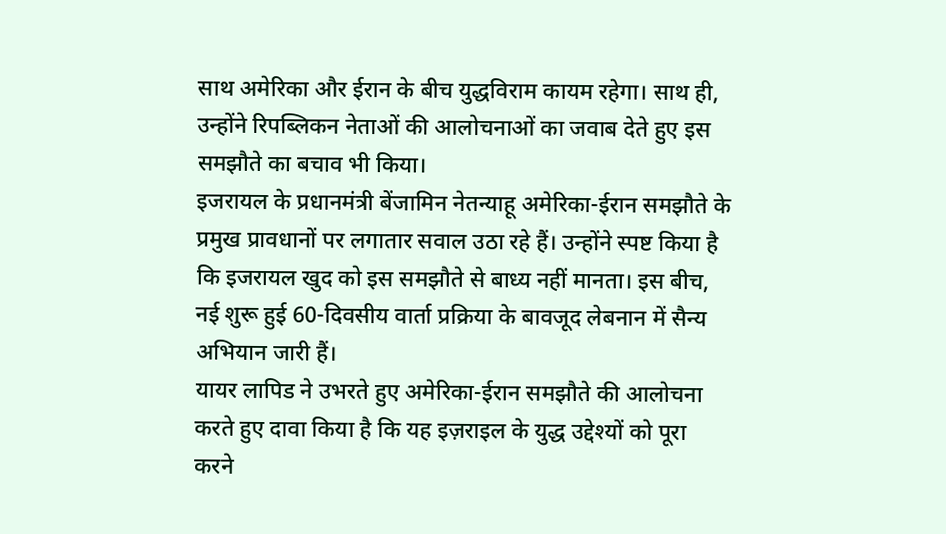साथ अमेरिका और ईरान के बीच युद्धविराम कायम रहेगा। साथ ही, उन्होंने रिपब्लिकन नेताओं की आलोचनाओं का जवाब देते हुए इस समझौते का बचाव भी किया।
इजरायल के प्रधानमंत्री बेंजामिन नेतन्याहू अमेरिका-ईरान समझौते के प्रमुख प्रावधानों पर लगातार सवाल उठा रहे हैं। उन्होंने स्पष्ट किया है कि इजरायल खुद को इस समझौते से बाध्य नहीं मानता। इस बीच, नई शुरू हुई 60-दिवसीय वार्ता प्रक्रिया के बावजूद लेबनान में सैन्य अभियान जारी हैं।
यायर लापिड ने उभरते हुए अमेरिका-ईरान समझौते की आलोचना करते हुए दावा किया है कि यह इज़राइल के युद्ध उद्देश्यों को पूरा करने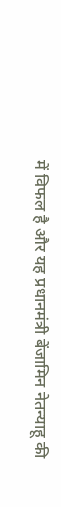में विफल है और यह प्रधानमंत्री बेंजामिन नेतन्याहू की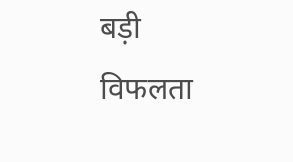बड़ी विफलता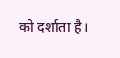को दर्शाता है।